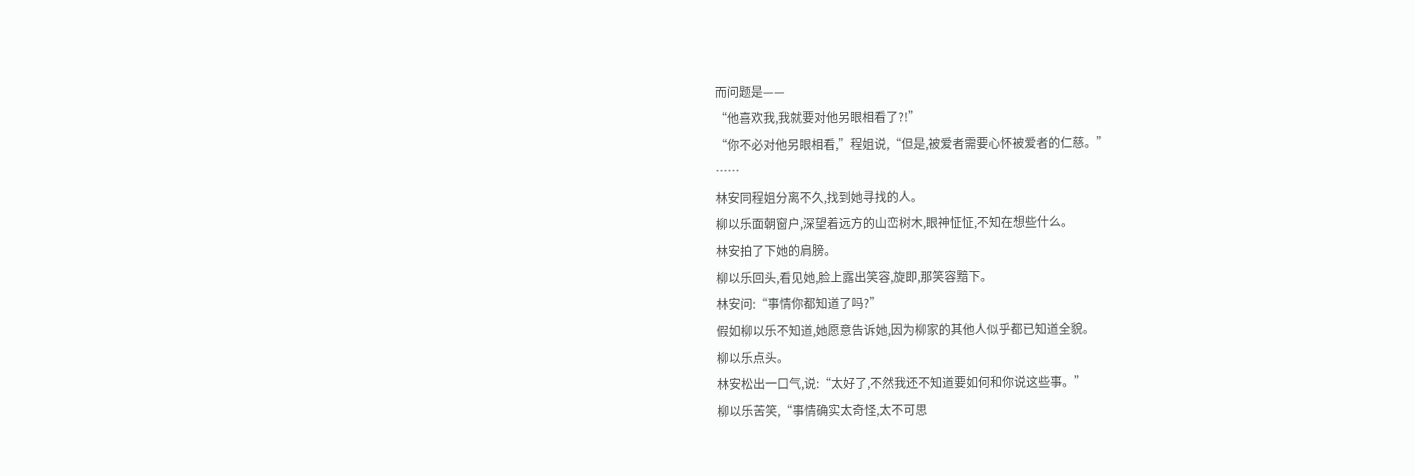而问题是——
“他喜欢我,我就要对他另眼相看了?!”
“你不必对他另眼相看,”程姐说,“但是,被爱者需要心怀被爱者的仁慈。”
……
林安同程姐分离不久,找到她寻找的人。
柳以乐面朝窗户,深望着远方的山峦树木,眼神怔怔,不知在想些什么。
林安拍了下她的肩膀。
柳以乐回头,看见她,脸上露出笑容,旋即,那笑容黯下。
林安问:“事情你都知道了吗?”
假如柳以乐不知道,她愿意告诉她,因为柳家的其他人似乎都已知道全貌。
柳以乐点头。
林安松出一口气,说:“太好了,不然我还不知道要如何和你说这些事。”
柳以乐苦笑,“事情确实太奇怪,太不可思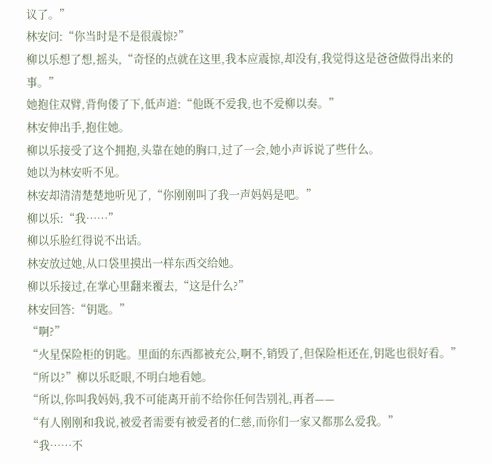议了。”
林安问:“你当时是不是很震惊?”
柳以乐想了想,摇头,“奇怪的点就在这里,我本应震惊,却没有,我觉得这是爸爸做得出来的事。”
她抱住双臂,背佝偻了下,低声道:“他既不爱我,也不爱柳以奏。”
林安伸出手,抱住她。
柳以乐接受了这个拥抱,头靠在她的胸口,过了一会,她小声诉说了些什么。
她以为林安听不见。
林安却清清楚楚地听见了,“你刚刚叫了我一声妈妈是吧。”
柳以乐:“我……”
柳以乐脸红得说不出话。
林安放过她,从口袋里摸出一样东西交给她。
柳以乐接过,在掌心里翻来覆去,“这是什么?”
林安回答:“钥匙。”
“啊?”
“火星保险柜的钥匙。里面的东西都被充公,啊不,销毁了,但保险柜还在,钥匙也很好看。”
“所以?”柳以乐眨眼,不明白地看她。
“所以,你叫我妈妈,我不可能离开前不给你任何告别礼,再者——
“有人刚刚和我说,被爱者需要有被爱者的仁慈,而你们一家又都那么爱我。”
“我……不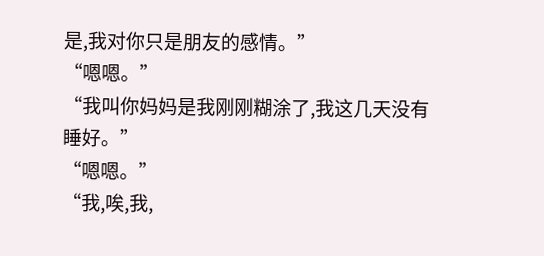是,我对你只是朋友的感情。”
“嗯嗯。”
“我叫你妈妈是我刚刚糊涂了,我这几天没有睡好。”
“嗯嗯。”
“我,唉,我,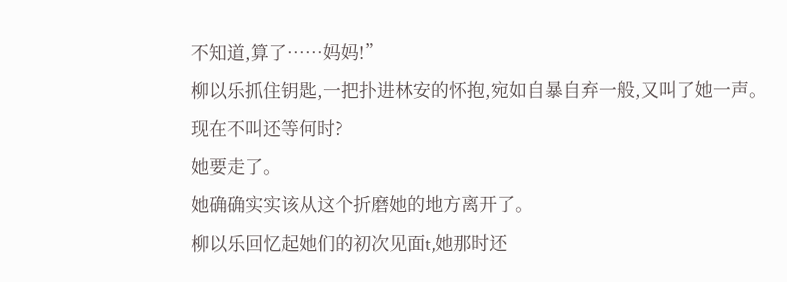不知道,算了……妈妈!”
柳以乐抓住钥匙,一把扑进林安的怀抱,宛如自暴自弃一般,又叫了她一声。
现在不叫还等何时?
她要走了。
她确确实实该从这个折磨她的地方离开了。
柳以乐回忆起她们的初次见面t,她那时还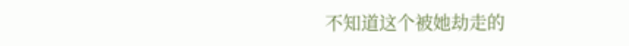不知道这个被她劫走的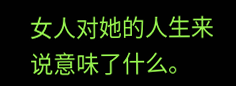女人对她的人生来说意味了什么。